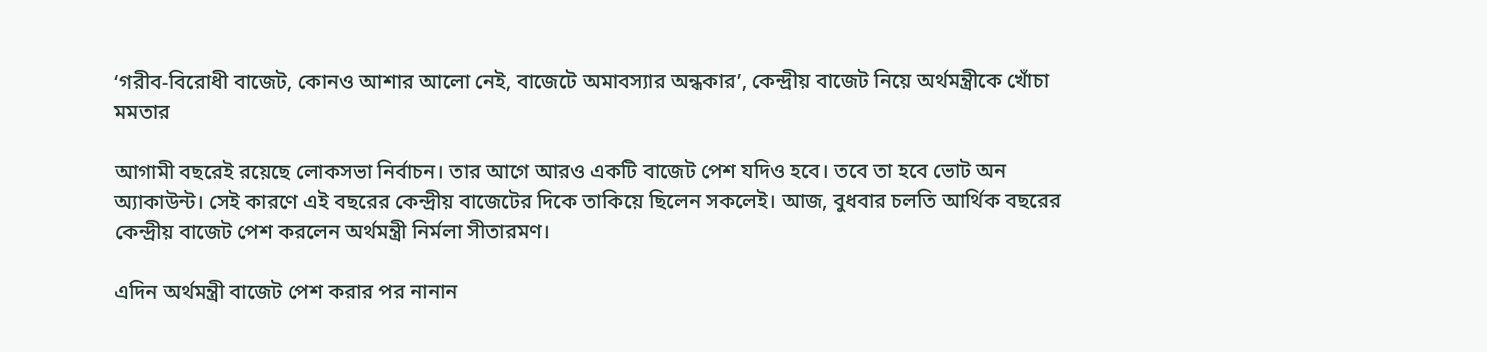‘গরীব-বিরোধী বাজেট, কোনও আশার আলো নেই, বাজেটে অমাবস্যার অন্ধকার’, কেন্দ্রীয় বাজেট নিয়ে অর্থমন্ত্রীকে খোঁচা মমতার

আগামী বছরেই রয়েছে লোকসভা নির্বাচন। তার আগে আরও একটি বাজেট পেশ যদিও হবে। তবে তা হবে ভোট অন অ্যাকাউন্ট। সেই কারণে এই বছরের কেন্দ্রীয় বাজেটের দিকে তাকিয়ে ছিলেন সকলেই। আজ, বুধবার চলতি আর্থিক বছরের কেন্দ্রীয় বাজেট পেশ করলেন অর্থমন্ত্রী নির্মলা সীতারমণ।

এদিন অর্থমন্ত্রী বাজেট পেশ করার পর নানান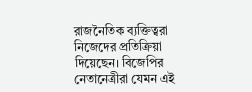রাজনৈতিক ব্যক্তিত্বরা নিজেদের প্রতিক্রিয়া দিয়েছেন। বিজেপির নেতানেত্রীরা যেমন এই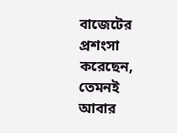বাজেটের প্রশংসা করেছেন, তেমনই আবার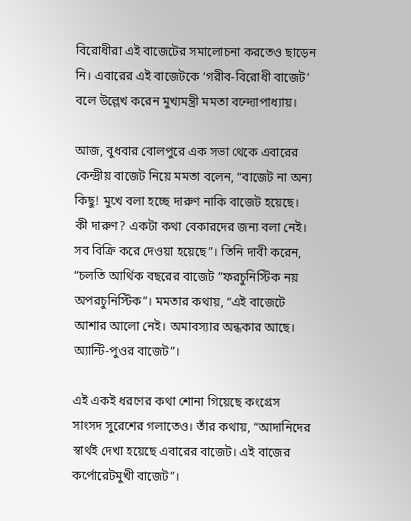বিরোধীরা এই বাজেটের সমালোচনা করতেও ছাড়েন নি। এবারের এই বাজেটকে ‘গরীব-বিরোধী বাজেট’ বলে উল্লেখ করেন মুখ্যমন্ত্রী মমতা বন্দ্যোপাধ্যায়।

আজ, বুধবার বোলপুরে এক সভা থেকে এবারের কেন্দ্রীয় বাজেট নিয়ে মমতা বলেন, “বাজেট না অন্য কিছু! মুখে বলা হচ্ছে দারুণ নাকি বাজেট হয়েছে। কী দারুণ? একটা কথা বেকারদের জন্য বলা নেই। সব বিক্রি করে দেওয়া হয়েছে”। তিনি দাবী করেন, “চলতি আর্থিক বছরের বাজেট ”ফরচুনিস্টিক নয় অপরচুনিস্টিক”। মমতার কথায়, “এই বাজেটে আশার আলো নেই। অমাবস্যার অন্ধকার আছে। অ্যান্টি-পুওর বাজেট”।

এই একই ধরণের কথা শোনা গিয়েছে কংগ্রেস সাংসদ সুরেশের গলাতেও। তাঁর কথায়, “আদানিদের স্বার্থই দেখা হয়েছে এবারের বাজেট। এই বাজের কর্পোরেটমুখী বাজেট”।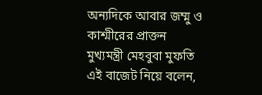অন্যদিকে আবার জম্মু ও কাশ্মীরের প্রাক্তন মুখ্যমন্ত্রী মেহবুবা মুফতি এই বাজেট নিয়ে বলেন,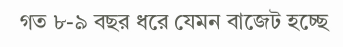গত ৮-৯ বছর ধরে যেমন বাজেট হচ্ছে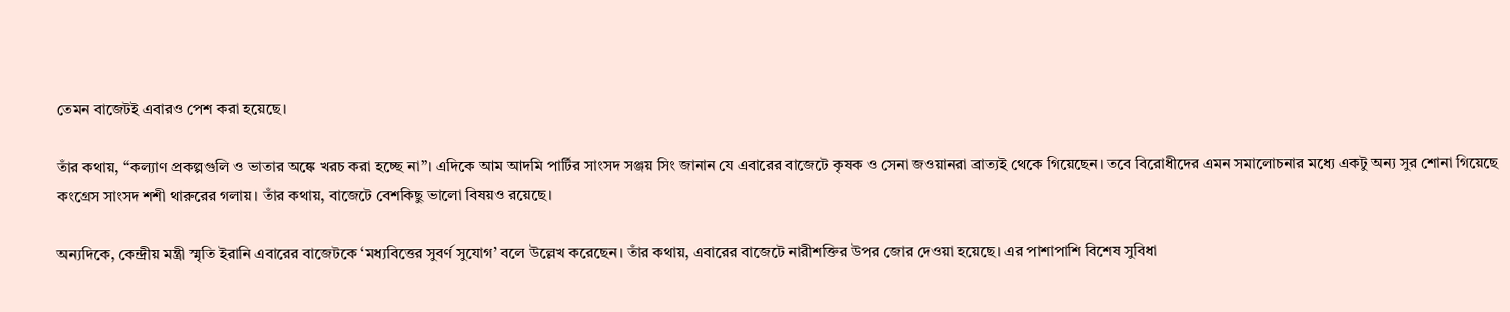তেমন বাজেটই এবারও পেশ করা হয়েছে।

তাঁর কথায়, “কল্যাণ প্রকল্পগুলি ও ভাতার অঙ্কে খরচ করা হচ্ছে না”। এদিকে আম আদমি পার্টির সাংসদ সঞ্জয় সিং জানান যে এবারের বাজেটে কৃষক ও সেনা জওয়ানরা ব্রাত্যই থেকে গিয়েছেন। তবে বিরোধীদের এমন সমালোচনার মধ্যে একটু অন্য সুর শোনা গিয়েছে কংগ্রেস সাংসদ শশী থারুরের গলায়। তাঁর কথায়, বাজেটে বেশকিছু ভালো বিষয়ও রয়েছে।

অন্যদিকে, কেন্দ্রীয় মন্ত্রী স্মৃতি ইরানি এবারের বাজেটকে ‘মধ্যবিত্তের সুবর্ণ সুযোগ’ বলে উল্লেখ করেছেন। তাঁর কথায়, এবারের বাজেটে নারীশক্তির উপর জোর দেওয়া হয়েছে। এর পাশাপাশি বিশেষ সুবিধা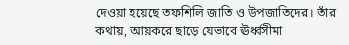দেওয়া হয়েছে তফশিলি জাতি ও উপজাতিদের। তাঁর কথায়, আয়করে ছাড়ে যেভাবে ঊর্ধ্বসীমা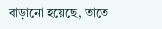বাড়ানো হয়েছে, তাতে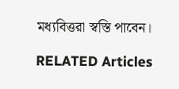মধ্যবিত্তরা স্বস্তি পাবেন।

RELATED Articles